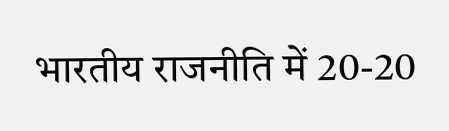भारतीय राजनीति में 20-20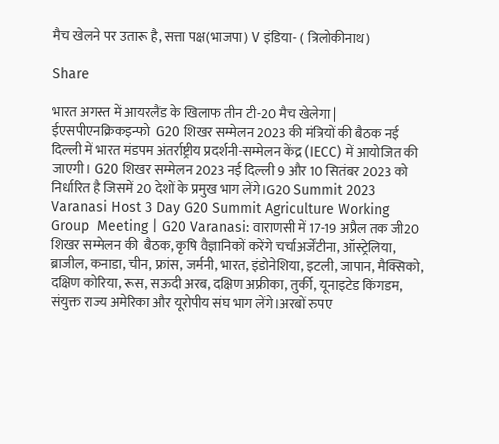मैच खेलने पर उतारू है, सत्ता पक्ष(भाजपा) V इंडिया- ( त्रिलोकीनाथ)

Share

भारत अगस्त में आयरलैंड के खिलाफ तीन टी-20 मैच खेलेगा | ईएसपीएनक्रिकइन्फो  G20 शिखर सम्मेलन 2023 की मंत्रियों की बैठक नई दिल्ली में भारत मंडपम अंतर्राष्ट्रीय प्रदर्शनी-सम्मेलन केंद्र (IECC) में आयोजित की जाएगी। G20 शिखर सम्मेलन 2023 नई दिल्ली 9 और 10 सितंबर 2023 को निर्धारित है जिसमें 20 देशों के प्रमुख भाग लेंगे।G20 Summit 2023 Varanasi Host 3 Day G20 Summit Agriculture Working Group  Meeting | G20 Varanasi: वाराणसी में 17-19 अप्रैल तक जी20 शिखर सम्मेलन की  बैठक, कृषि वैज्ञानिकों करेंगे चर्चाअर्जेंटीना, ऑस्ट्रेलिया, ब्राजील, कनाडा, चीन, फ्रांस, जर्मनी, भारत, इंडोनेशिया, इटली, जापान, मैक्सिको, दक्षिण कोरिया, रूस, सऊदी अरब, दक्षिण अफ्रीका, तुर्की, यूनाइटेड किंगडम, संयुक्त राज्य अमेरिका और यूरोपीय संघ भाग लेंगे।अरबों रुपए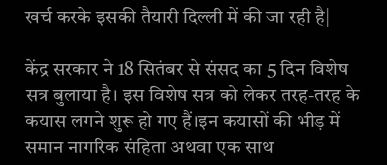खर्च करके इसकी तैयारी दिल्ली में की जा रही है|

केंद्र सरकार ने 18 सितंबर से संसद का 5 दिन विशेष सत्र बुलाया है। इस विशेष सत्र को लेकर तरह-तरह के कयास लगने शुरू हो गए हैं।इन कयासों की भीड़ में समान नागरिक संहिता अथवा एक साथ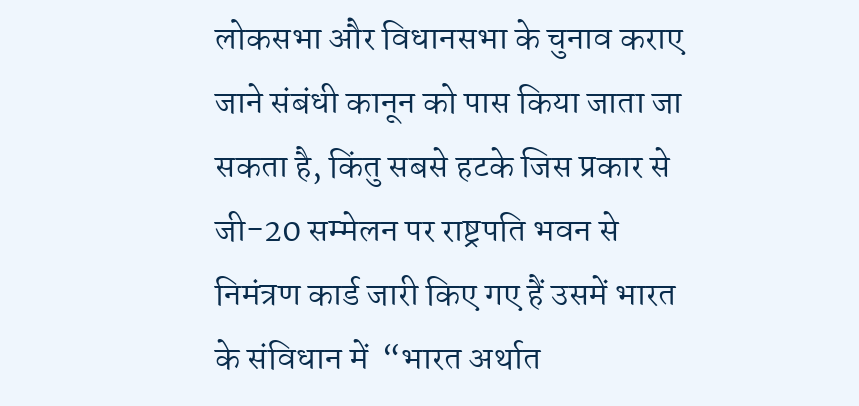लोकसभा और विधानसभा के चुनाव कराए जाने संबंधी कानून को पास किया जाता जा सकता है, किंतु सबसे हटके जिस प्रकार से जी-20 सम्मेलन पर राष्ट्रपति भवन से निमंत्रण कार्ड जारी किए गए हैं उसमें भारत के संविधान में  “भारत अर्थात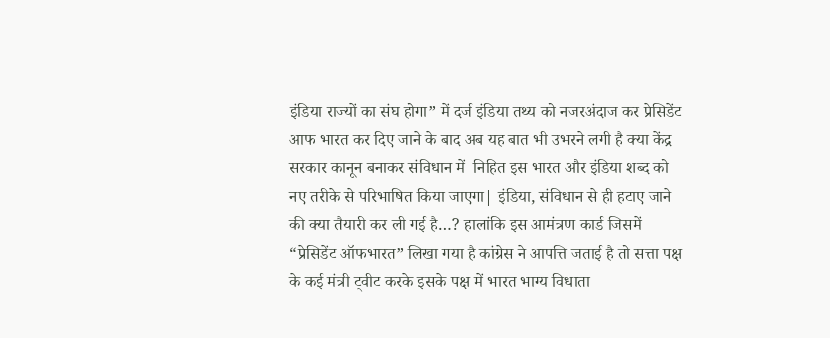इंडिया राज्यों का संघ होगा” में दर्ज इंडिया तथ्य को नजरअंदाज कर प्रेसिडेंट आफ भारत कर दिए जाने के बाद अब यह बात भी उभरने लगी है क्या केंद्र सरकार कानून बनाकर संविधान में  निहित इस भारत और इंडिया शब्द को नए तरीके से परिभाषित किया जाएगा| इंडिया, संविधान से ही हटाए जाने की क्या तैयारी कर ली गई है…? हालांकि इस आमंत्रण कार्ड जिसमें “प्रेसिडेंट ऑफभारत” लिखा गया है कांग्रेस ने आपत्ति जताई है तो सत्ता पक्ष के कई मंत्री ट्वीट करके इसके पक्ष में भारत भाग्य विधाता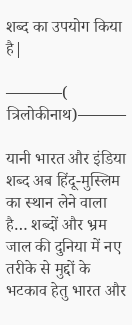शब्द का उपयोग किया है|

———–( त्रिलोकीनाथ)———

यानी भारत और इंडिया शब्द अब हिंदू-मुस्लिम का स्थान लेने वाला है… शब्दों और भ्रम जाल की दुनिया में नए तरीके से मुद्दों के भटकाव हेतु भारत और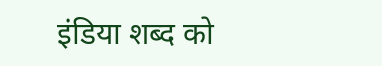इंडिया शब्द को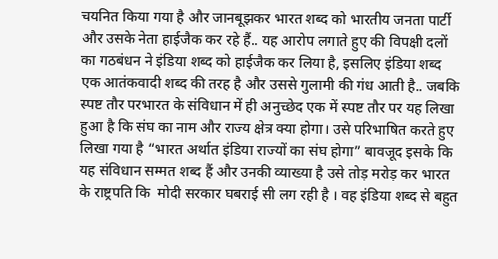चयनित किया गया है और जानबूझकर भारत शब्द को भारतीय जनता पार्टी और उसके नेता हाईजैक कर रहे हैं.. यह आरोप लगाते हुए की विपक्षी दलों का गठबंधन ने इंडिया शब्द को हाईजैक कर लिया है, इसलिए इंडिया शब्द एक आतंकवादी शब्द की तरह है और उससे गुलामी की गंध आती है.. जबकि स्पष्ट तौर परभारत के संविधान में ही अनुच्छेद एक में स्पष्ट तौर पर यह लिखा हुआ है कि संघ का नाम और राज्य क्षेत्र क्या होगा। उसे परिभाषित करते हुए लिखा गया है “भारत अर्थात इंडिया राज्यों का संघ होगा” बावजूद इसके कि यह संविधान सम्मत शब्द हैं और उनकी व्याख्या है उसे तोड़ मरोड़ कर भारत के राष्ट्रपति कि  मोदी सरकार घबराई सी लग रही है । वह इंडिया शब्द से बहुत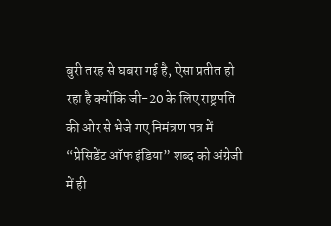बुरी तरह से घबरा गई है, ऐसा प्रतीत हो रहा है क्योंकि जी-20 के लिए राष्ट्रपति की ओर से भेजे गए निमंत्रण पत्र में “प्रेसिडेंट ऑफ इंडिया” शब्द को अंग्रेजी में ही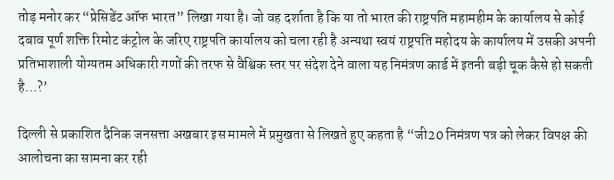तोड़ मनोर कर “प्रेसिडेंट ऑफ भारत” लिखा गया है। जो वह दर्शाता है कि या तो भारत की राष्ट्रपति महामहीम के कार्यालय से कोई दबाव पूर्ण शक्ति रिमोट कंट्रोल के जरिए राष्ट्रपति कार्यालय को चला रही है अन्यथा स्वयं राष्ट्रपति महोदय के कार्यालय में उसकी अपनी प्रतिभाशाली योग्यतम अधिकारी गणों की तरफ से वैश्विक स्तर पर संदेश देने वाला यह निमंत्रण कार्ड में इतनी बड़ी चूक कैसे हो सकती है…?’

दिल्ली से प्रकाशित दैनिक जनसत्ता अखबार इस मामले में प्रमुखता से लिखते हुए कहता है “जी20 निमंत्रण पत्र को लेकर विपक्ष की आलोचना का सामना कर रही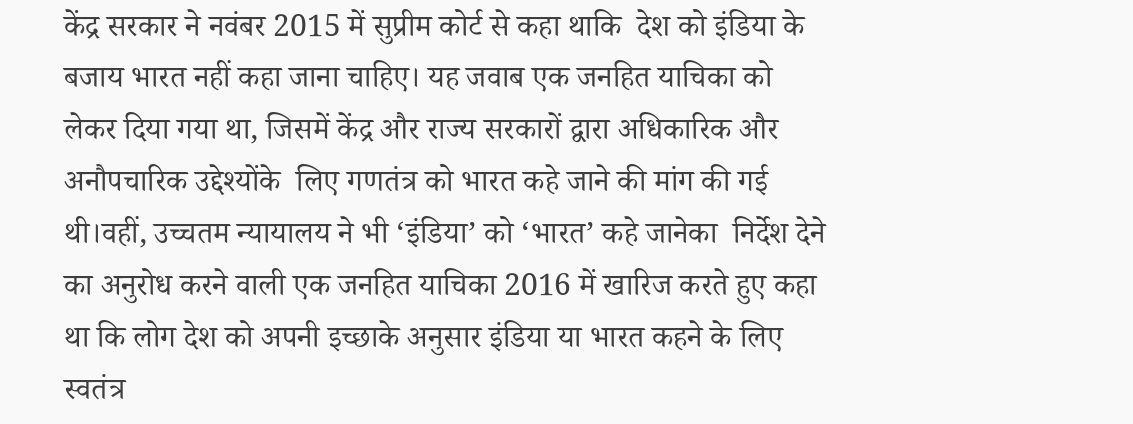केंद्र सरकार ने नवंबर 2015 में सुप्रीम कोर्ट से कहा थाकि  देश को इंडिया के बजाय भारत नहीं कहा जाना चाहिए। यह जवाब एक जनहित याचिका को लेकर दिया गया था, जिसमें केंद्र और राज्य सरकारों द्वारा अधिकारिक और अनौपचारिक उद्देश्योंके  लिए गणतंत्र को भारत कहे जाने की मांग की गई थी।वहीं, उच्चतम न्यायालय ने भी ‘इंडिया’ को ‘भारत’ कहे जानेका  निर्देश देने का अनुरोध करने वाली एक जनहित याचिका 2016 में खारिज करते हुए कहा था कि लोग देश को अपनी इच्छाके अनुसार इंडिया या भारत कहने के लिए स्वतंत्र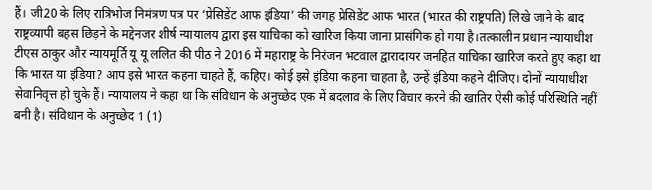हैं। जी20 के लिए रात्रिभोज निमंत्रण पत्र पर ‘प्रेसिडेंट आफ इंडिया’ की जगह प्रेसिडेंट आफ भारत (भारत की राष्ट्रपति) लिखे जाने के बाद राष्ट्रव्यापी बहस छिड़ने के मद्देनजर शीर्ष न्यायालय द्वारा इस याचिका को खारिज किया जाना प्रासंगिक हो गया है।तत्कालीन प्रधान न्यायाधीश टीएस ठाकुर और न्यायमूर्ति यू यू ललित की पीठ ने 2016 में महाराष्ट्र के निरंजन भटवाल द्वारादायर जनहित याचिका खारिज करते हुए कहा था कि भारत या इंडिया? आप इसे भारत कहना चाहते हैं, कहिए। कोई इसे इंडिया कहना चाहता है, उन्हें इंडिया कहने दीजिए। दोनों न्यायाधीश सेवानिवृत्त हो चुके हैं। न्यायालय ने कहा था कि संविधान के अनुच्छेद एक में बदलाव के लिए विचार करने की खातिर ऐसी कोई परिस्थिति नहीं बनी है। संविधान के अनुच्छेद 1 (1)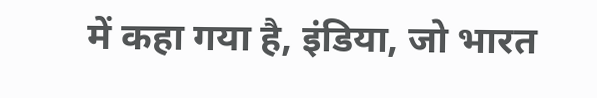में कहा गया है, इंडिया, जो भारत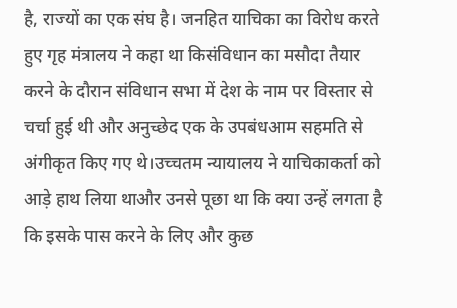है, राज्यों का एक संघ है। जनहित याचिका का विरोध करते हुए गृह मंत्रालय ने कहा था किसंविधान का मसौदा तैयार करने के दौरान संविधान सभा में देश के नाम पर विस्तार से चर्चा हुई थी और अनुच्छेद एक के उपबंधआम सहमति से अंगीकृत किए गए थे।उच्चतम न्यायालय ने याचिकाकर्ता को आड़े हाथ लिया थाऔर उनसे पूछा था कि क्या उन्हें लगता है कि इसके पास करने के लिए और कुछ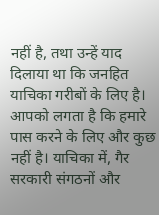नहीं है, तथा उन्हें याद दिलाया था कि जनहित याचिका गरीबों के लिए है। आपको लगता है कि हमारे पास करने के लिए और कुछ नहीं है। याचिका में, गैर सरकारी संगठनों और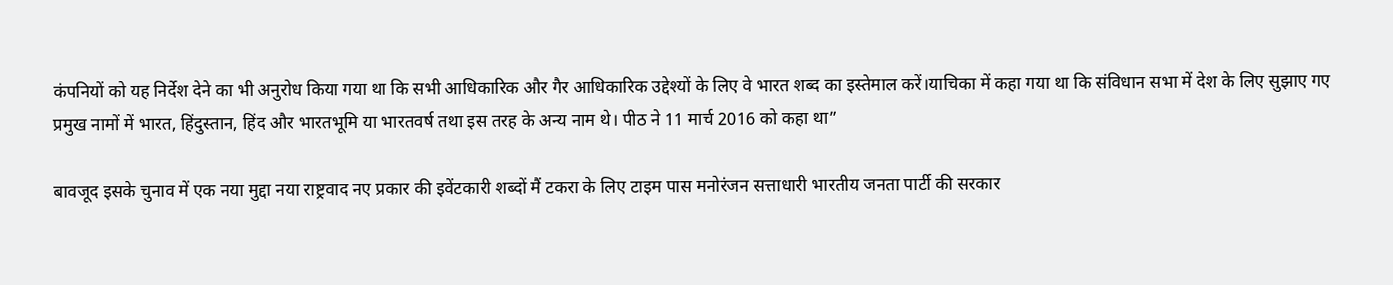कंपनियों को यह निर्देश देने का भी अनुरोध किया गया था कि सभी आधिकारिक और गैर आधिकारिक उद्देश्यों के लिए वे भारत शब्द का इस्तेमाल करें।याचिका में कहा गया था कि संविधान सभा में देश के लिए सुझाए गए प्रमुख नामों में भारत, हिंदुस्तान, हिंद और भारतभूमि या भारतवर्ष तथा इस तरह के अन्य नाम थे। पीठ ने 11 मार्च 2016 को कहा था”

बावजूद इसके चुनाव में एक नया मुद्दा नया राष्ट्रवाद नए प्रकार की इवेंटकारी शब्दों मैं टकरा के लिए टाइम पास मनोरंजन सत्ताधारी भारतीय जनता पार्टी की सरकार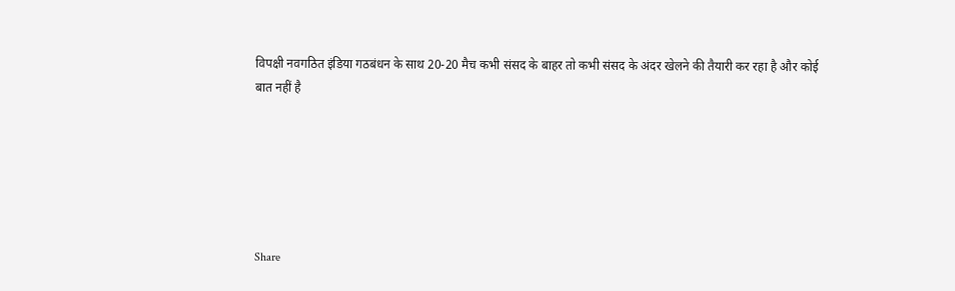विपक्षी नवगठित इंडिया गठबंधन के साथ 20-20 मैच कभी संसद के बाहर तो कभी संसद के अंदर खेलने की तैयारी कर रहा है और कोई बात नहीं है






Share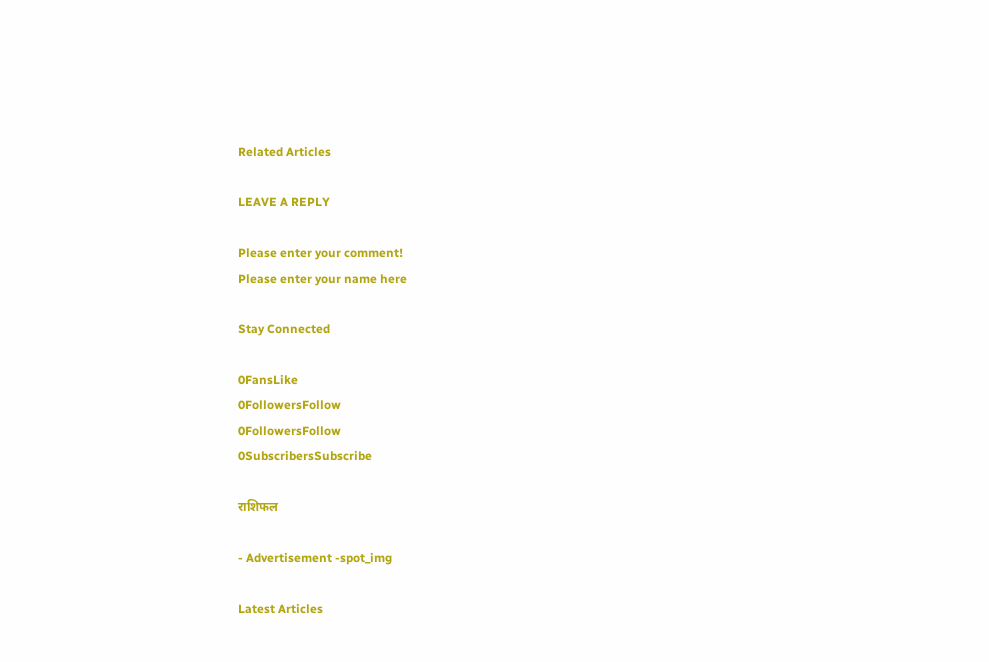Related Articles

LEAVE A REPLY

Please enter your comment!
Please enter your name here

Stay Connected

0FansLike
0FollowersFollow
0FollowersFollow
0SubscribersSubscribe

राशिफल

- Advertisement -spot_img

Latest Articles